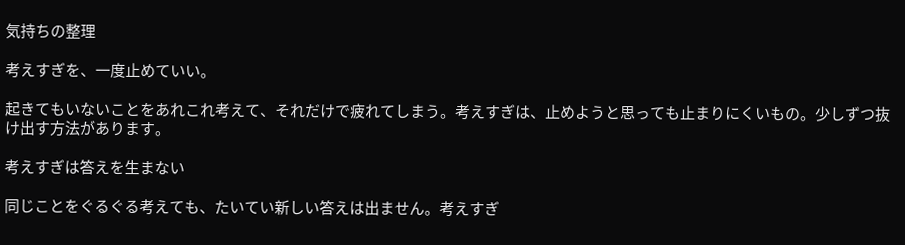気持ちの整理

考えすぎを、一度止めていい。

起きてもいないことをあれこれ考えて、それだけで疲れてしまう。考えすぎは、止めようと思っても止まりにくいもの。少しずつ抜け出す方法があります。

考えすぎは答えを生まない

同じことをぐるぐる考えても、たいてい新しい答えは出ません。考えすぎ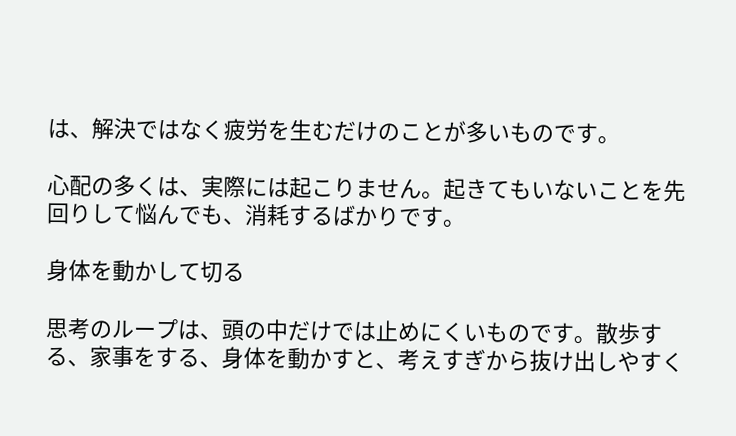は、解決ではなく疲労を生むだけのことが多いものです。

心配の多くは、実際には起こりません。起きてもいないことを先回りして悩んでも、消耗するばかりです。

身体を動かして切る

思考のループは、頭の中だけでは止めにくいものです。散歩する、家事をする、身体を動かすと、考えすぎから抜け出しやすく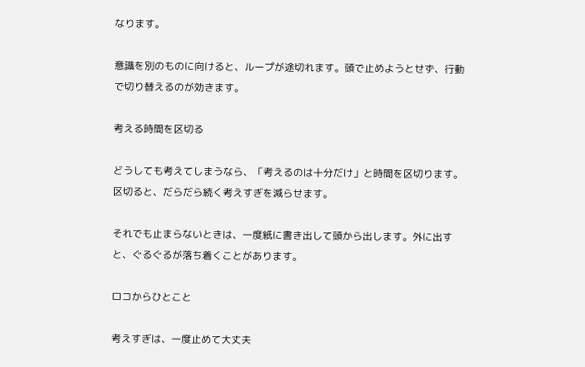なります。

意識を別のものに向けると、ループが途切れます。頭で止めようとせず、行動で切り替えるのが効きます。

考える時間を区切る

どうしても考えてしまうなら、「考えるのは十分だけ」と時間を区切ります。区切ると、だらだら続く考えすぎを減らせます。

それでも止まらないときは、一度紙に書き出して頭から出します。外に出すと、ぐるぐるが落ち着くことがあります。

ロコからひとこと

考えすぎは、一度止めて大丈夫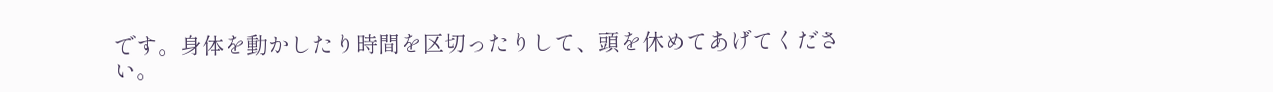です。身体を動かしたり時間を区切ったりして、頭を休めてあげてください。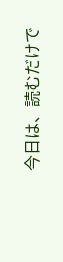今日は、読むだけで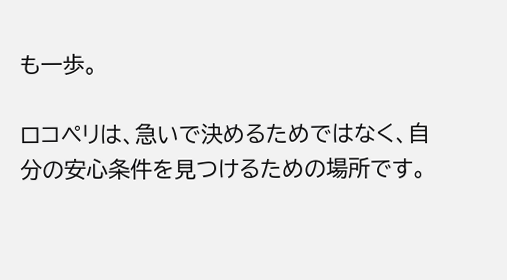も一歩。

ロコペリは、急いで決めるためではなく、自分の安心条件を見つけるための場所です。